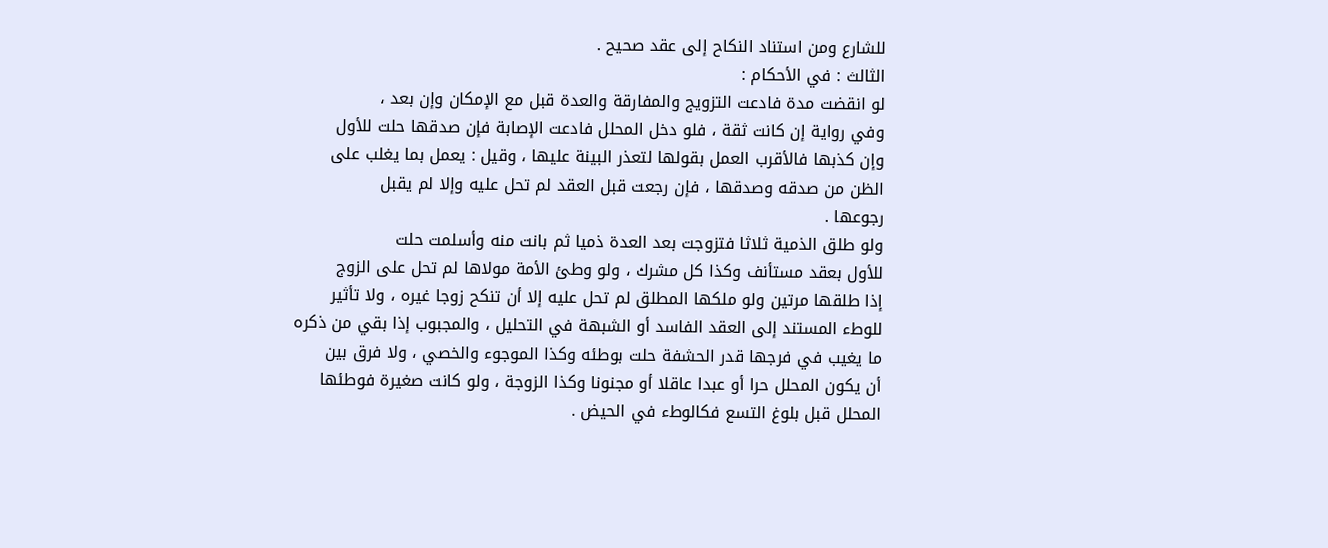للشارع ومن استناد النكاح إلى عقد صحيح .
الثالث : في الأحكام :
لو انقضت مدة فادعت التزويج والمفارقة والعدة قبل مع الإمكان وإن بعد ،
وفي رواية إن كانت ثقة ، فلو دخل المحلل فادعت الإصابة فإن صدقها حلت للأول
وإن كذبها فالأقرب العمل بقولها لتعذر البينة عليها ، وقيل : يعمل بما يغلب على
الظن من صدقه وصدقها ، فإن رجعت قبل العقد لم تحل عليه وإلا لم يقبل
رجوعها .
ولو طلق الذمية ثلاثا فتزوجت بعد العدة ذميا ثم بانت منه وأسلمت حلت
للأول بعقد مستأنف وكذا كل مشرك ، ولو وطئ الأمة مولاها لم تحل على الزوج
إذا طلقها مرتين ولو ملكها المطلق لم تحل عليه إلا أن تنكح زوجا غيره ، ولا تأثير
للوطء المستند إلى العقد الفاسد أو الشبهة في التحليل ، والمجبوب إذا بقي من ذكره
ما يغيب في فرجها قدر الحشفة حلت بوطئه وكذا الموجوء والخصي ، ولا فرق بين
أن يكون المحلل حرا أو عبدا عاقلا أو مجنونا وكذا الزوجة ، ولو كانت صغيرة فوطئها
المحلل قبل بلوغ التسع فكالوطء في الحيض .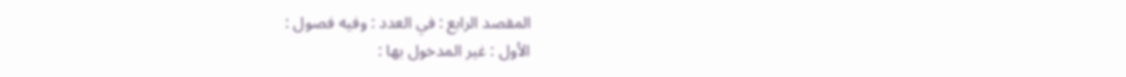المقصد الرابع : في العدد : وفيه فصول :
الأول : غير المدخول بها :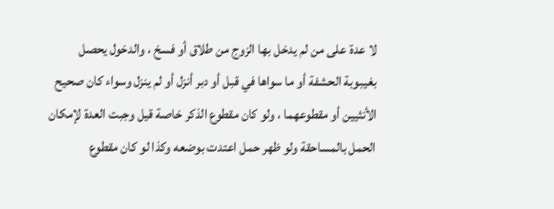لا عدة على من لم يدخل بها الزوج من طلاق أو فسخ ، والدخول يحصل
بغيبوبة الحشفة أو ما سواها في قبل أو دبر أنزل أو لم ينزل وسواء كان صحيح
الأنثيين أو مقطوعهما ، ولو كان مقطوع الذكر خاصة قيل وجبت العدة لإمكان
الحمل بالمساحقة ولو ظهر حمل اعتدت بوضعه وكذا لو كان مقطوع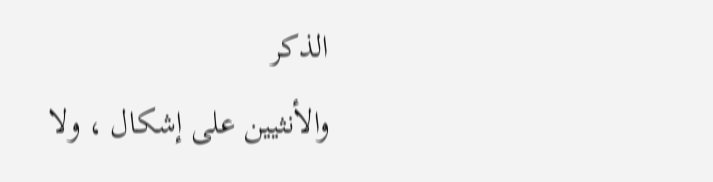الذكر
والأنثيين على إشكال ، ولا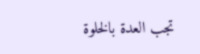تجب العدة بالخلوة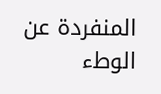المنفردة عن الوطء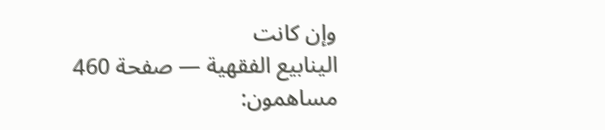وإن كانت
الينابيع الفقهية — صفحة 460
مساهمون: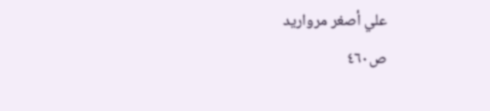علي أصغر مرواريد
ص٤٦٠